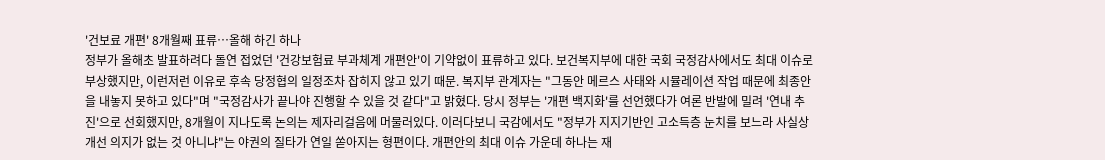'건보료 개편' 8개월째 표류…올해 하긴 하나
정부가 올해초 발표하려다 돌연 접었던 '건강보험료 부과체계 개편안'이 기약없이 표류하고 있다. 보건복지부에 대한 국회 국정감사에서도 최대 이슈로 부상했지만, 이런저런 이유로 후속 당정협의 일정조차 잡히지 않고 있기 때문. 복지부 관계자는 "그동안 메르스 사태와 시뮬레이션 작업 때문에 최종안을 내놓지 못하고 있다"며 "국정감사가 끝나야 진행할 수 있을 것 같다"고 밝혔다. 당시 정부는 '개편 백지화'를 선언했다가 여론 반발에 밀려 '연내 추진'으로 선회했지만, 8개월이 지나도록 논의는 제자리걸음에 머물러있다. 이러다보니 국감에서도 "정부가 지지기반인 고소득층 눈치를 보느라 사실상 개선 의지가 없는 것 아니냐"는 야권의 질타가 연일 쏟아지는 형편이다. 개편안의 최대 이슈 가운데 하나는 재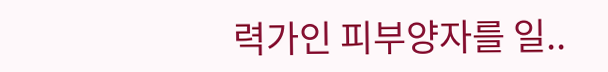력가인 피부양자를 일..